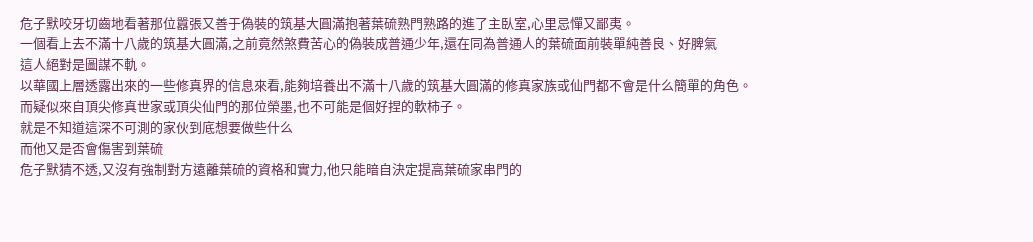危子默咬牙切齒地看著那位囂張又善于偽裝的筑基大圓滿抱著葉硫熟門熟路的進了主臥室,心里忌憚又鄙夷。
一個看上去不滿十八歲的筑基大圓滿,之前竟然煞費苦心的偽裝成普通少年,還在同為普通人的葉硫面前裝單純善良、好脾氣
這人絕對是圖謀不軌。
以華國上層透露出來的一些修真界的信息來看,能夠培養出不滿十八歲的筑基大圓滿的修真家族或仙門都不會是什么簡單的角色。
而疑似來自頂尖修真世家或頂尖仙門的那位榮墨,也不可能是個好捏的軟柿子。
就是不知道這深不可測的家伙到底想要做些什么
而他又是否會傷害到葉硫
危子默猜不透,又沒有強制對方遠離葉硫的資格和實力,他只能暗自決定提高葉硫家串門的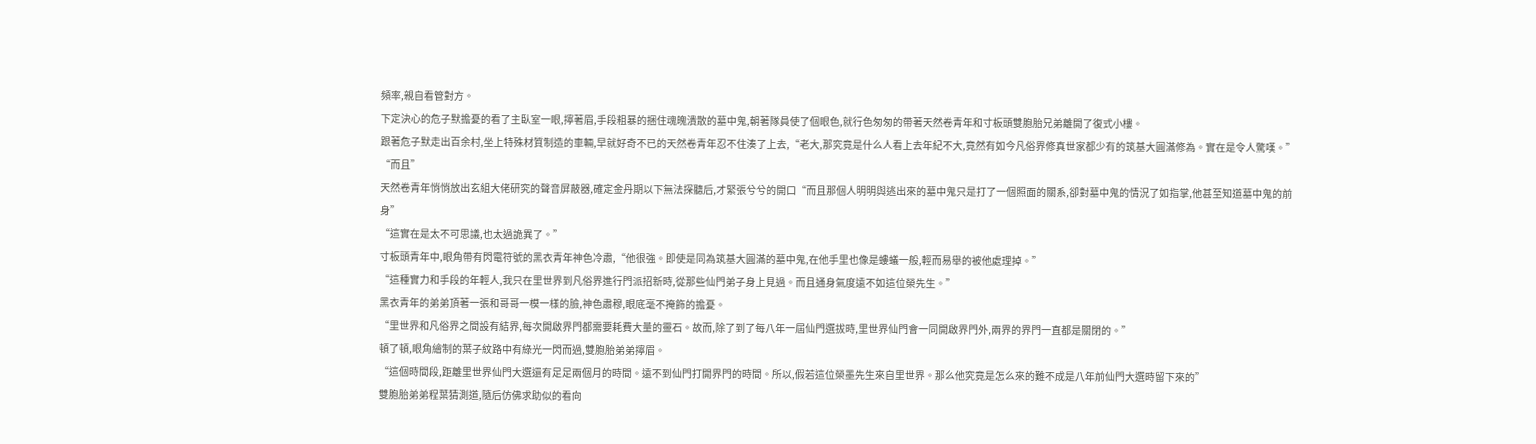頻率,親自看管對方。
下定決心的危子默擔憂的看了主臥室一眼,擰著眉,手段粗暴的捆住魂魄潰散的墓中鬼,朝著隊員使了個眼色,就行色匆匆的帶著天然卷青年和寸板頭雙胞胎兄弟離開了復式小樓。
跟著危子默走出百余村,坐上特殊材質制造的車輛,早就好奇不已的天然卷青年忍不住湊了上去,“老大,那究竟是什么人看上去年紀不大,竟然有如今凡俗界修真世家都少有的筑基大圓滿修為。實在是令人驚嘆。”
“而且”
天然卷青年悄悄放出玄組大佬研究的聲音屏蔽器,確定金丹期以下無法探聽后,才緊張兮兮的開口“而且那個人明明與逃出來的墓中鬼只是打了一個照面的關系,卻對墓中鬼的情況了如指掌,他甚至知道墓中鬼的前身”
“這實在是太不可思議,也太過詭異了。”
寸板頭青年中,眼角帶有閃電符號的黑衣青年神色冷肅,“他很強。即使是同為筑基大圓滿的墓中鬼,在他手里也像是螻蟻一般,輕而易舉的被他處理掉。”
“這種實力和手段的年輕人,我只在里世界到凡俗界進行門派招新時,從那些仙門弟子身上見過。而且通身氣度遠不如這位榮先生。”
黑衣青年的弟弟頂著一張和哥哥一模一樣的臉,神色肅穆,眼底毫不掩飾的擔憂。
“里世界和凡俗界之間設有結界,每次開啟界門都需要耗費大量的靈石。故而,除了到了每八年一屆仙門選拔時,里世界仙門會一同開啟界門外,兩界的界門一直都是關閉的。”
頓了頓,眼角繪制的葉子紋路中有綠光一閃而過,雙胞胎弟弟擰眉。
“這個時間段,距離里世界仙門大選還有足足兩個月的時間。遠不到仙門打開界門的時間。所以,假若這位榮墨先生來自里世界。那么他究竟是怎么來的難不成是八年前仙門大選時留下來的”
雙胞胎弟弟程葉猜測道,隨后仿佛求助似的看向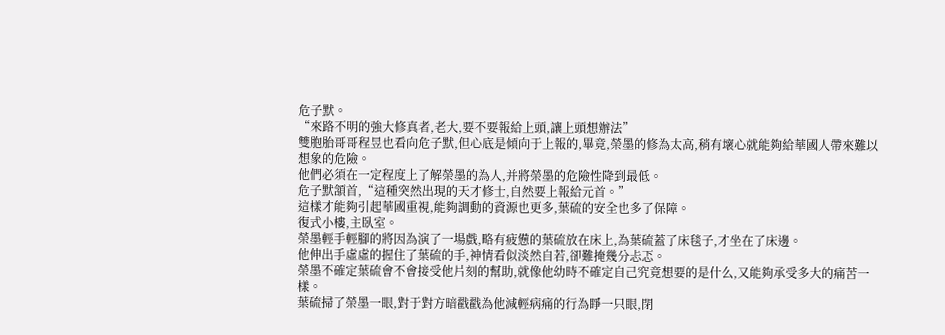危子默。
“來路不明的強大修真者,老大,要不要報給上頭,讓上頭想辦法”
雙胞胎哥哥程昱也看向危子默,但心底是傾向于上報的,畢竟,榮墨的修為太高,稍有壞心就能夠給華國人帶來難以想象的危險。
他們必須在一定程度上了解榮墨的為人,并將榮墨的危險性降到最低。
危子默頷首,“這種突然出現的天才修士,自然要上報給元首。”
這樣才能夠引起華國重視,能夠調動的資源也更多,葉硫的安全也多了保障。
復式小樓,主臥室。
榮墨輕手輕腳的將因為演了一場戲,略有疲憊的葉硫放在床上,為葉硫蓋了床毯子,才坐在了床邊。
他伸出手虛虛的握住了葉硫的手,神情看似淡然自若,卻難掩幾分忐忑。
榮墨不確定葉硫會不會接受他片刻的幫助,就像他幼時不確定自己究竟想要的是什么,又能夠承受多大的痛苦一樣。
葉硫掃了榮墨一眼,對于對方暗戳戳為他減輕病痛的行為睜一只眼,閉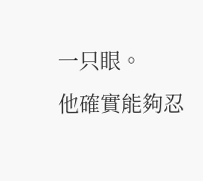一只眼。
他確實能夠忍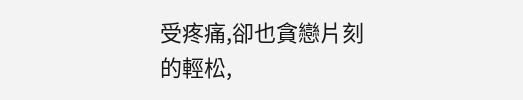受疼痛,卻也貪戀片刻的輕松,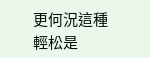更何況這種輕松是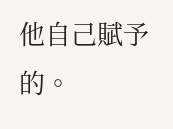他自己賦予的。